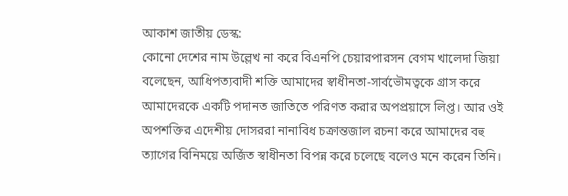আকাশ জাতীয় ডেস্ক:
কোনো দেশের নাম উল্লেখ না করে বিএনপি চেয়ারপারসন বেগম খালেদা জিয়া বলেছেন, আধিপত্যবাদী শক্তি আমাদের স্বাধীনতা-সার্বভৌমত্বকে গ্রাস করে আমাদেরকে একটি পদানত জাতিতে পরিণত করার অপপ্রয়াসে লিপ্ত। আর ওই অপশক্তির এদেশীয় দোসররা নানাবিধ চক্রান্তজাল রচনা করে আমাদের বহু ত্যাগের বিনিময়ে অর্জিত স্বাধীনতা বিপন্ন করে চলেছে বলেও মনে করেন তিনি।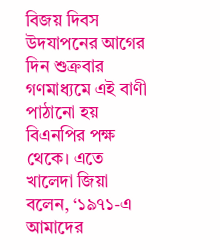বিজয় দিবস উদযাপনের আগের দিন শুক্রবার গণমাধ্যমে এই বাণী পাঠানো হয় বিএনপির পক্ষ থেকে। এতে খালেদা জিয়া বলেন, ‘১৯৭১-এ আমাদের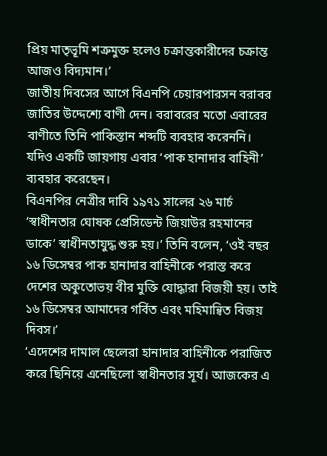প্রিয় মাতৃভূমি শত্রুমুক্ত হলেও চক্রান্তকারীদের চক্রান্ত আজও বিদ্যমান।’
জাতীয় দিবসের আগে বিএনপি চেয়ারপারসন বরাবর জাতির উদ্দেশ্যে বাণী দেন। বরাবরের মতো এবারের বাণীতে তিনি পাকিস্তান শব্দটি ব্যবহার করেননি। যদিও একটি জায়গায় এবার ‘পাক হানাদার বাহিনী’ ব্যবহার করেছেন।
বিএনপির নেত্রীর দাবি ১৯৭১ সালের ২৬ মার্চ ‘স্বাধীনতার ঘোষক প্রেসিডেন্ট জিয়াউর রহমানের ডাকে’ স্বাধীনতাযুদ্ধ শুরু হয়।’ তিনি বলেন, ‘ওই বছর ১৬ ডিসেম্বর পাক হানাদার বাহিনীকে পরাস্ত করে দেশের অকুতোভয় বীর মুক্তি যোদ্ধারা বিজয়ী হয়। তাই ১৬ ডিসেম্বর আমাদের গর্বিত এবং মহিমান্বিত বিজয় দিবস।’
‘এদেশের দামাল ছেলেরা হানাদার বাহিনীকে পরাজিত করে ছিনিয়ে এনেছিলো স্বাধীনতার সূর্য। আজকের এ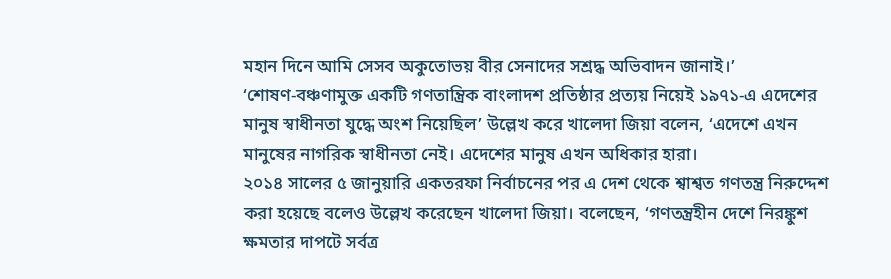মহান দিনে আমি সেসব অকুতোভয় বীর সেনাদের সশ্রদ্ধ অভিবাদন জানাই।’
‘শোষণ-বঞ্চণামুক্ত একটি গণতান্ত্রিক বাংলাদশ প্রতিষ্ঠার প্রত্যয় নিয়েই ১৯৭১-এ এদেশের মানুষ স্বাধীনতা যুদ্ধে অংশ নিয়েছিল’ উল্লেখ করে খালেদা জিয়া বলেন, ‘এদেশে এখন মানুষের নাগরিক স্বাধীনতা নেই। এদেশের মানুষ এখন অধিকার হারা।
২০১৪ সালের ৫ জানুয়ারি একতরফা নির্বাচনের পর এ দেশ থেকে শ্বাশ্বত গণতন্ত্র নিরুদ্দেশ করা হয়েছে বলেও উল্লেখ করেছেন খালেদা জিয়া। বলেছেন, ‘গণতন্ত্রহীন দেশে নিরঙ্কুশ ক্ষমতার দাপটে সর্বত্র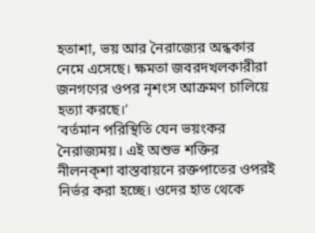হতাশা, ভয় আর নৈরাজ্যের অন্ধকার নেমে এসেছে। ক্ষমতা জবরদখলকারীরা জনগণের ওপর নৃশংস আক্রমণ চালিয়ে হত্যা করছে।’
‘বর্তমান পরিস্থিতি যেন ভয়ংকর নৈরাজ্যময়। এই অশুভ শক্তির নীলনক্শা বাস্তবায়নে রক্তপাতের ওপরই নির্ভর করা হচ্ছে। ওদের হাত থেকে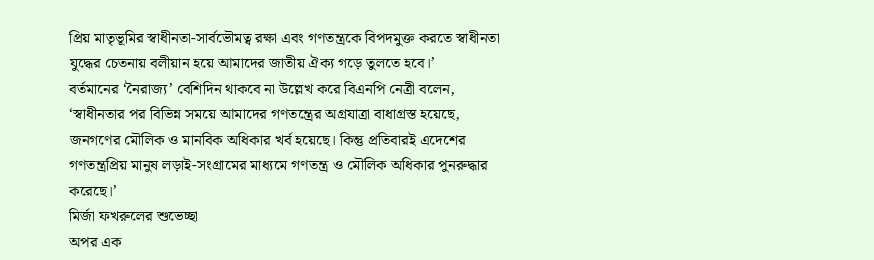প্রিয় মাতৃভূমির স্বাধীনতা-সার্বভৌমত্ব রক্ষা এবং গণতন্ত্রকে বিপদমুক্ত করতে স্বাধীনতা যুদ্ধের চেতনায় বলীয়ান হয়ে আমাদের জাতীয় ঐক্য গড়ে তুলতে হবে।’
বর্তমানের ‘নৈরাজ্য’ বেশিদিন থাকবে না উল্লেখ করে বিএনপি নেত্রী বলেন, ‘স্বাধীনতার পর বিভিন্ন সময়ে আমাদের গণতন্ত্রের অগ্রযাত্রা বাধাগ্রস্ত হয়েছে, জনগণের মৌলিক ও মানবিক অধিকার খর্ব হয়েছে। কিন্তু প্রতিবারই এদেশের গণতন্ত্রপ্রিয় মানুষ লড়াই-সংগ্রামের মাধ্যমে গণতন্ত্র ও মৌলিক অধিকার পুনরুদ্ধার করেছে।’
মির্জা ফখরুলের শুভেচ্ছা
অপর এক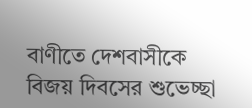বাণীতে দেশবাসীকে বিজয় দিবসের শুভেচ্ছা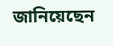জানিয়েছেন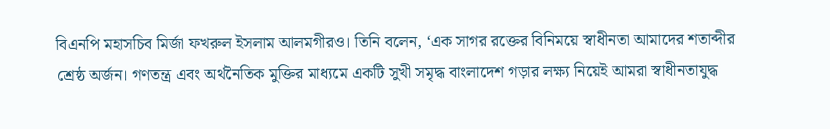বিএনপি মহাসচিব মির্জা ফখরুল ইসলাম আলমগীরও। তিনি বলেন, ‘এক সাগর রক্তের বিনিময়ে স্বাধীনতা আমাদের শতাব্দীর শ্রেষ্ঠ অর্জন। গণতন্ত্র এবং অর্থনৈতিক মুক্তির মাধ্যমে একটি সুখী সমৃদ্ধ বাংলাদেশ গড়ার লক্ষ্য নিয়েই আমরা স্বাধীনতাযুদ্ধ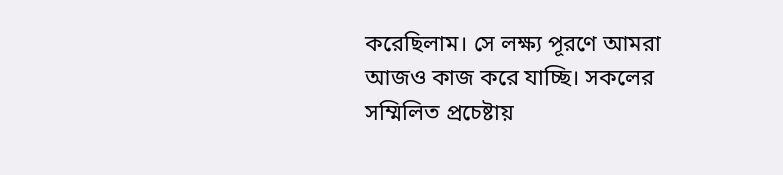করেছিলাম। সে লক্ষ্য পূরণে আমরা আজও কাজ করে যাচ্ছি। সকলের সম্মিলিত প্রচেষ্টায়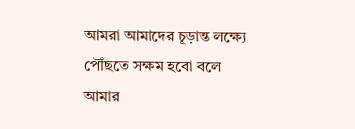আমরা আমাদের চূড়ান্ত লক্ষ্যে পৌঁছতে সক্ষম হবো বলে আমার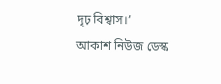দৃঢ় বিশ্বাস।’
আকাশ নিউজ ডেস্ক